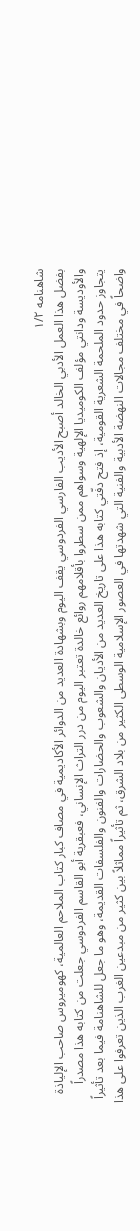شاهنامه ١/٢
بفضل هذا العمل الأدبي الخالد أصبح الأديب الفارسي الفردوسي يقف اليوم وبشهادة العديد من الدوائر الأكاديمية في مصاف كبار كتاب الملاحم العالمية، كهوميروس صاحب الإلياذة والأوديسة ودانتي مؤلف الكوميديا الإلهية وسواهم ممن سطروا بأقلامهم روائع خالدة تعتبر اليوم من درر التراث الإنساني، فعبقرية أبو القاسم الفردوسي جعلت من كتابه هذا مصدراً يتجاوز حدود الملحمة الشعرية القومية، إذ فتح دفّتي كتابه هذا على تاريخ العديد من الأديان والشعوب والحضارات والفنون والفلسفات القديمة، وهو ما جعل للشاهنامة فيما بعد تأثيراً واضحاً في مختلف مجالات النهضة الأدبية والفنية التي شهدتها في العصور الإسلامية الوسطى الكثير من بلاد الشرق، ثم تأثيراً مماثلاً بين كثير من مبدعين الغرب الذين تعرفوا على هذا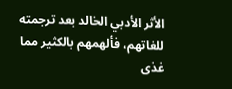الأثر الأدبي الخالد بعد ترجمته للغاتهم، فألهمهم بالكثير مما غذى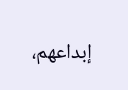إبداعهم،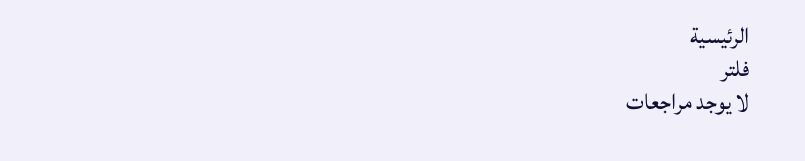الرئيسية
فلتر
لا يوجد مراجعات